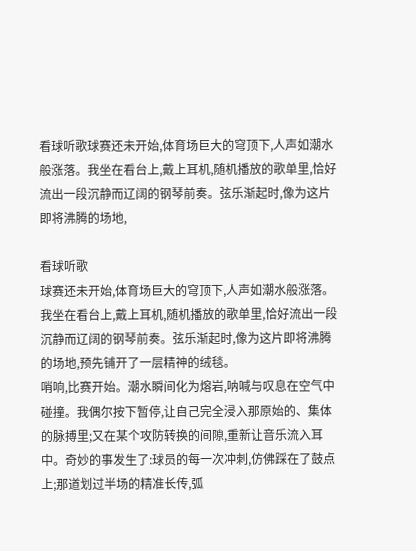看球听歌球赛还未开始,体育场巨大的穹顶下,人声如潮水般涨落。我坐在看台上,戴上耳机,随机播放的歌单里,恰好流出一段沉静而辽阔的钢琴前奏。弦乐渐起时,像为这片即将沸腾的场地,

看球听歌
球赛还未开始,体育场巨大的穹顶下,人声如潮水般涨落。我坐在看台上,戴上耳机,随机播放的歌单里,恰好流出一段沉静而辽阔的钢琴前奏。弦乐渐起时,像为这片即将沸腾的场地,预先铺开了一层精神的绒毯。
哨响,比赛开始。潮水瞬间化为熔岩,呐喊与叹息在空气中碰撞。我偶尔按下暂停,让自己完全浸入那原始的、集体的脉搏里;又在某个攻防转换的间隙,重新让音乐流入耳中。奇妙的事发生了:球员的每一次冲刺,仿佛踩在了鼓点上;那道划过半场的精准长传,弧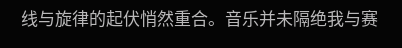线与旋律的起伏悄然重合。音乐并未隔绝我与赛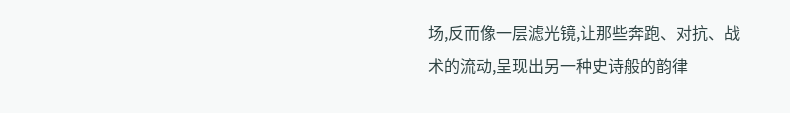场,反而像一层滤光镜,让那些奔跑、对抗、战术的流动,呈现出另一种史诗般的韵律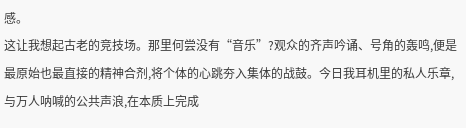感。
这让我想起古老的竞技场。那里何尝没有“音乐”?观众的齐声吟诵、号角的轰鸣,便是最原始也最直接的精神合剂,将个体的心跳夯入集体的战鼓。今日我耳机里的私人乐章,与万人呐喊的公共声浪,在本质上完成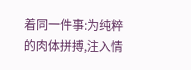着同一件事:为纯粹的肉体拼搏,注入情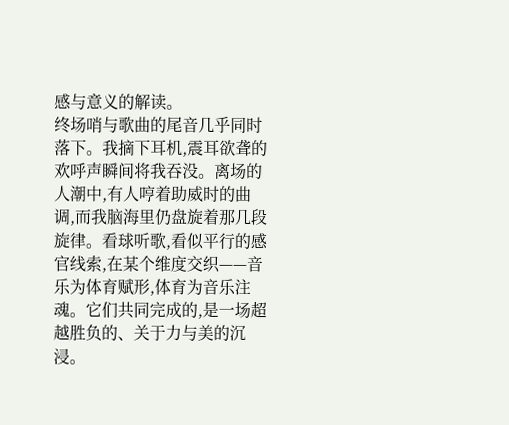感与意义的解读。
终场哨与歌曲的尾音几乎同时落下。我摘下耳机,震耳欲聋的欢呼声瞬间将我吞没。离场的人潮中,有人哼着助威时的曲调,而我脑海里仍盘旋着那几段旋律。看球听歌,看似平行的感官线索,在某个维度交织——音乐为体育赋形,体育为音乐注魂。它们共同完成的,是一场超越胜负的、关于力与美的沉浸。